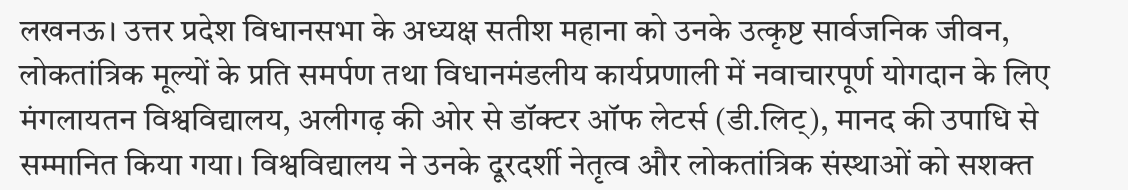लखनऊ। उत्तर प्रदेश विधानसभा के अध्यक्ष सतीश महाना को उनके उत्कृष्ट सार्वजनिक जीवन, लोकतांत्रिक मूल्यों के प्रति समर्पण तथा विधानमंडलीय कार्यप्रणाली में नवाचारपूर्ण योगदान के लिए मंगलायतन विश्वविद्यालय, अलीगढ़ की ओर से डॉक्टर ऑफ लेटर्स (डी.लिट्), मानद की उपाधि से सम्मानित किया गया। विश्वविद्यालय ने उनके दूरदर्शी नेतृत्व और लोकतांत्रिक संस्थाओं को सशक्त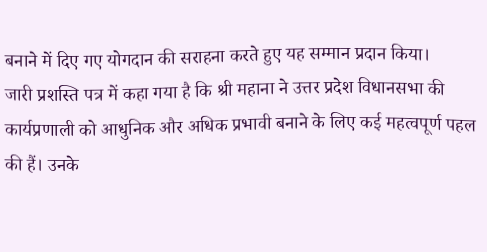बनाने में दिए गए योगदान की सराहना करते हुए यह सम्मान प्रदान किया।
जारी प्रशस्ति पत्र में कहा गया है कि श्री महाना ने उत्तर प्रदेश विधानसभा की कार्यप्रणाली को आधुनिक और अधिक प्रभावी बनाने के लिए कई महत्वपूर्ण पहल की हैं। उनके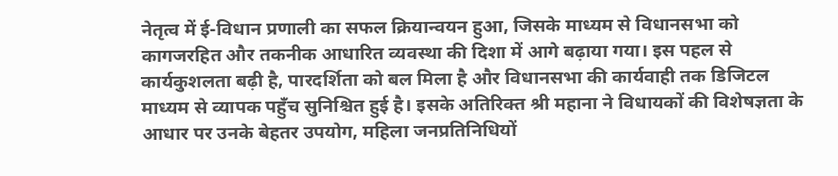नेतृत्व में ई-विधान प्रणाली का सफल क्रियान्वयन हुआ, जिसके माध्यम से विधानसभा को कागजरहित और तकनीक आधारित व्यवस्था की दिशा में आगे बढ़ाया गया। इस पहल से कार्यकुशलता बढ़ी है, पारदर्शिता को बल मिला है और विधानसभा की कार्यवाही तक डिजिटल माध्यम से व्यापक पहुँच सुनिश्चित हुई है। इसके अतिरिक्त श्री महाना ने विधायकों की विशेषज्ञता के आधार पर उनके बेहतर उपयोग, महिला जनप्रतिनिधियों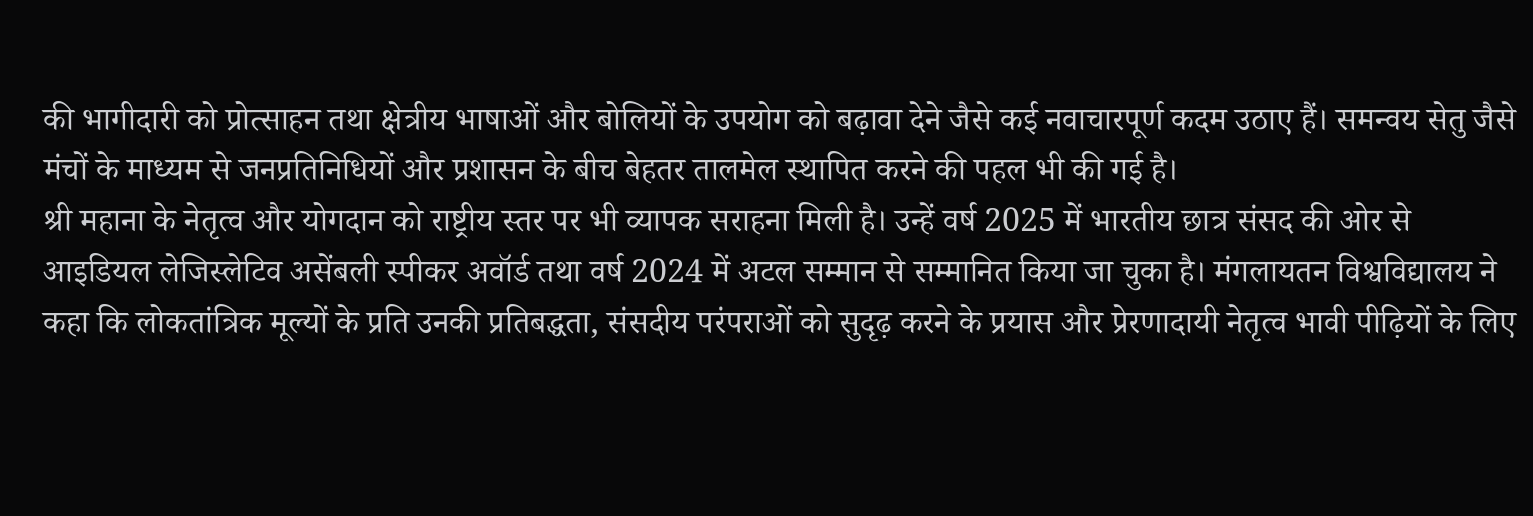की भागीदारी को प्रोत्साहन तथा क्षेत्रीय भाषाओं और बोलियों के उपयोग को बढ़ावा देने जैसे कई नवाचारपूर्ण कदम उठाए हैं। समन्वय सेतु जैसे मंचों के माध्यम से जनप्रतिनिधियों और प्रशासन के बीच बेहतर तालमेल स्थापित करने की पहल भी की गई है।
श्री महाना के नेतृत्व और योगदान को राष्ट्रीय स्तर पर भी व्यापक सराहना मिली है। उन्हें वर्ष 2025 में भारतीय छात्र संसद की ओर से आइडियल लेजिस्लेटिव असेंबली स्पीकर अवॉर्ड तथा वर्ष 2024 में अटल सम्मान से सम्मानित किया जा चुका है। मंगलायतन विश्वविद्यालय ने कहा कि लोकतांत्रिक मूल्यों के प्रति उनकी प्रतिबद्धता, संसदीय परंपराओं को सुदृढ़ करने के प्रयास और प्रेरणादायी नेतृत्व भावी पीढ़ियों के लिए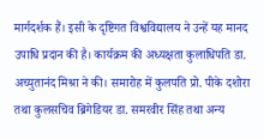मार्गदर्शक हैं। इसी के दृष्टिगत विश्वविद्यालय ने उन्हें यह मानद उपाधि प्रदान की है। कार्यक्रम की अध्यक्षता कुलाधिपति डा. अच्युतानंद मिश्रा ने की। समारोह में कुलपति प्रो. पीके दशोरा तथा कुलसचिव ब्रिगेडियर डा. समरवीर सिंह तथा अन्य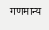गणमान्य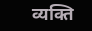व्यक्ति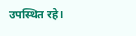उपस्थित रहे।